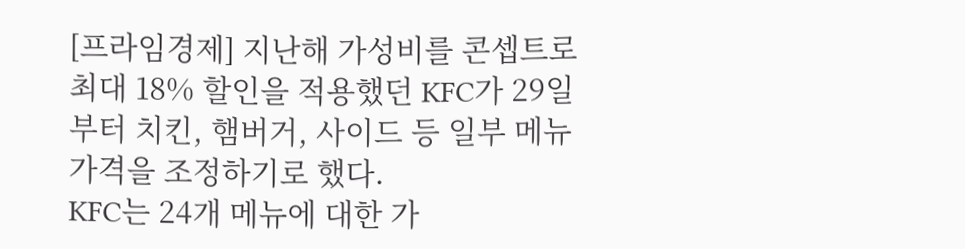[프라임경제] 지난해 가성비를 콘셉트로 최대 18% 할인을 적용했던 KFC가 29일부터 치킨, 햄버거, 사이드 등 일부 메뉴 가격을 조정하기로 했다.
KFC는 24개 메뉴에 대한 가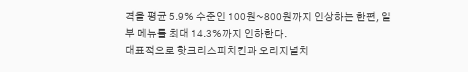격을 평균 5.9% 수준인 100원~800원까지 인상하는 한편, 일부 메뉴를 최대 14.3%까지 인하한다.
대표적으로 핫크리스피치킨과 오리지널치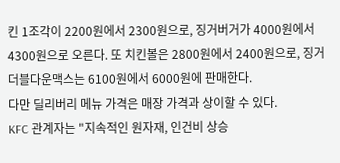킨 1조각이 2200원에서 2300원으로, 징거버거가 4000원에서 4300원으로 오른다. 또 치킨볼은 2800원에서 2400원으로, 징거더블다운맥스는 6100원에서 6000원에 판매한다.
다만 딜리버리 메뉴 가격은 매장 가격과 상이할 수 있다.
KFC 관계자는 "지속적인 원자재, 인건비 상승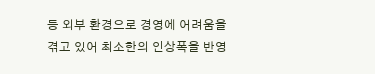등 외부 환경으로 경영에 어려움을 겪고 있어 최소한의 인상폭을 반영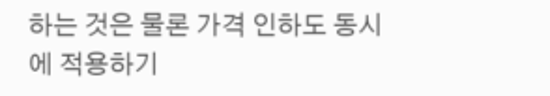하는 것은 물론 가격 인하도 동시에 적용하기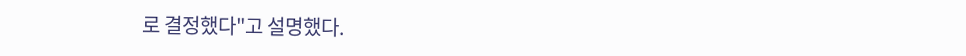로 결정했다"고 설명했다.